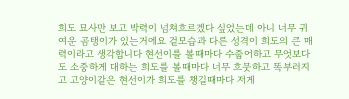희도 묘사만 보고 박력이 넘쳐흐르겠다 싶었는데 아니 너무 귀여운 곰탱이가 있는거에요 겉모습과 다른 성격이 희도의 큰 매력이라고 생각합니다 현선이를 볼때마다 수줍어하고 무엇보다도 소중하게 대하는 희도를 볼때마다 너무 흐뭇하고 똑부러지고 고양이같은 현선이가 희도를 챙길때마다 저게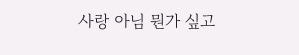사랑 아님 뭔가 싶고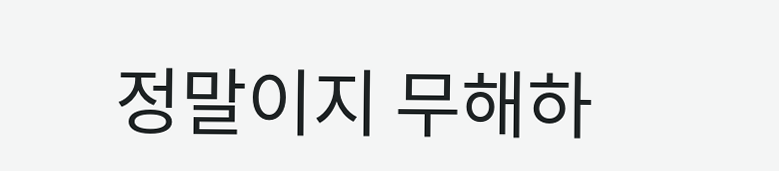정말이지 무해하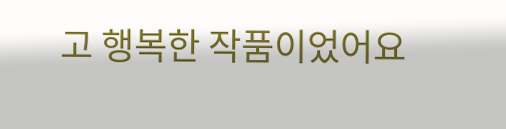고 행복한 작품이었어요